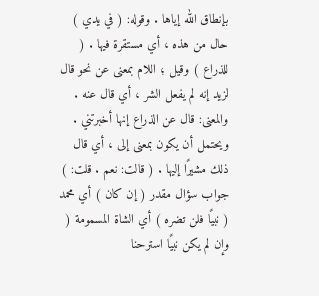بإنطاق الله إياها . وقوله: ( في يدي ) حال من هذه ، أي مستقرة فيها . ( للذراع ) وقيل ؛ اللام بمعنى عن نحو قال لزيد إنه لم يفعل الشر ، أي قال عنه . والمعنى: قال عن الذراع إنها أخبرتني . ويحتمل أن يكون بمعنى إلى ، أي قال ذلك مشيرًا إليها . ( قالت: نعم . قلت: ) جواب سؤال مقدر ( إن كان ) أي محمد ( نبيًا فلن تضره ) أي الشاة المسمومة ( وإن لم يكن نبيًا استرحنا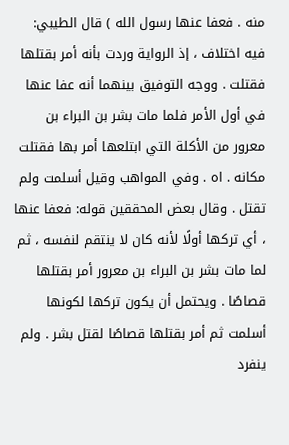منه . فعفا عنها رسول الله ) قال الطيبي: فيه اختلاف ، إذ الرواية وردت بأنه أمر بقتلها فقتلت . ووجه التوفيق بينهما أنه عفا عنها في أول الأمر فلما مات بشر بن البراء بن معرور من الأكلة التي ابتلعها أمر بها فقتلت مكانه . اه . وفي المواهب وقيل أسلمت ولم تقتل . وقال بعض المحققين قوله: فعفا عنها ، أي تركها أولًا لأنه كان لا ينتقم لنفسه ، ثم لما مات بشر بن البراء بن معرور أمر بقتلها قصاصًا . ويحتمل أن يكون تركها لكونها أسلمت ثم أمر بقتلها قصاصًا لقتل بشر . ولم ينفرد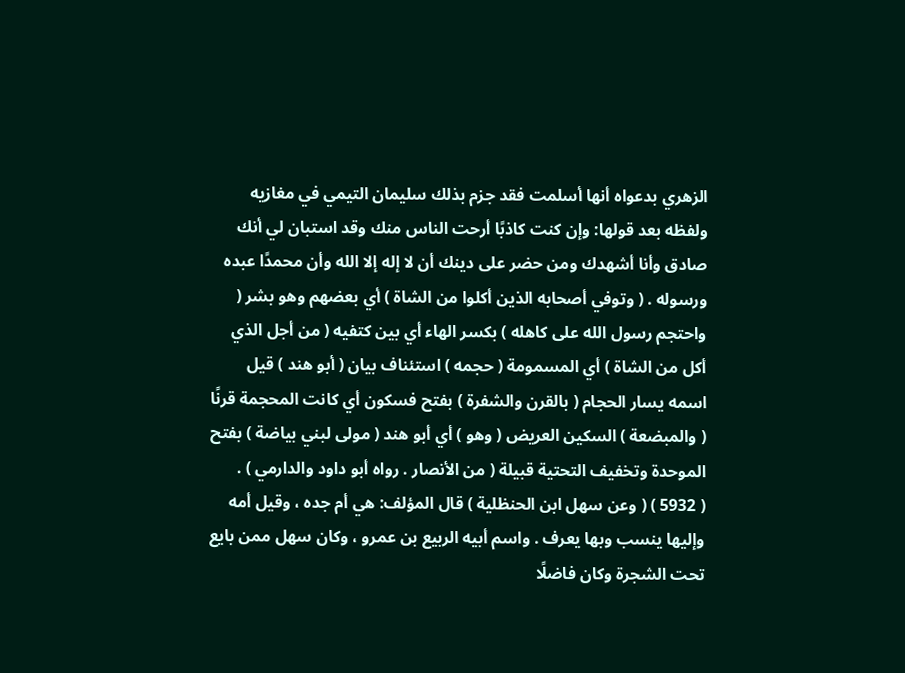الزهري بدعواه أنها أسلمت فقد جزم بذلك سليمان التيمي في مغازيه ولفظه بعد قولها: وإن كنت كاذبًا أرحت الناس منك وقد استبان لي أنك صادق وأنا أشهدك ومن حضر على دينك أن لا إله إلا الله وأن محمدًا عبده ورسوله . ( وتوفي أصحابه الذين أكلوا من الشاة ) أي بعضهم وهو بشر ( واحتجم رسول الله على كاهله ) بكسر الهاء أي بين كتفيه ( من أجل الذي أكل من الشاة ) أي المسمومة ( حجمه ) استئناف بيان ( أبو هند ) قيل اسمه يسار الحجام ( بالقرن والشفرة ) بفتح فسكون أي كانت المحجمة قرنًا ( والمبضعة ) السكين العريض ( وهو ) أي أبو هند ( مولى لبني بياضة ) بفتح الموحدة وتخفيف التحتية قبيلة ( من الأنصار . رواه أبو داود والدارمي ) .
( 5932 ) ( وعن سهل ابن الحنظلية ) قال المؤلف: هي أم جده ، وقيل أمه وإليها ينسب وبها يعرف . واسم أبيه الربيع بن عمرو ، وكان سهل ممن بايع تحت الشجرة وكان فاضلًا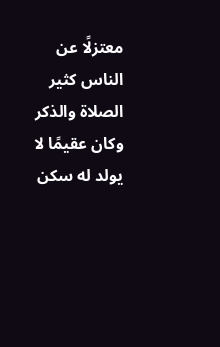معتزلًا عن الناس كثير الصلاة والذكر وكان عقيمًا لا يولد له سكن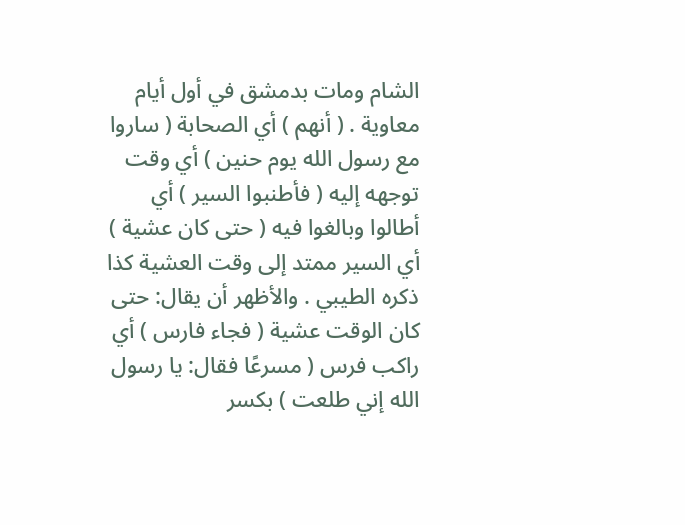الشام ومات بدمشق في أول أيام معاوية . ( أنهم ) أي الصحابة ( ساروا مع رسول الله يوم حنين ) أي وقت توجهه إليه ( فأطنبوا السير ) أي أطالوا وبالغوا فيه ( حتى كان عشية ) أي السير ممتد إلى وقت العشية كذا ذكره الطيبي . والأظهر أن يقال: حتى كان الوقت عشية ( فجاء فارس ) أي راكب فرس ( مسرعًا فقال: يا رسول الله إني طلعت ) بكسر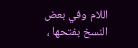اللام وفي بعض النسخ بفتحها ،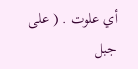أي علوت . ( على جبل